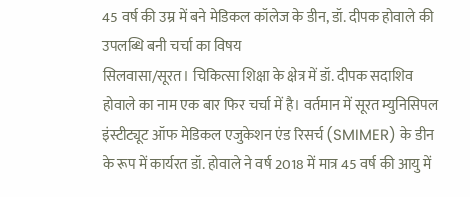45 वर्ष की उम्र में बने मेडिकल कॉलेज के डीन, डॉ. दीपक होवाले की उपलब्धि बनी चर्चा का विषय
सिलवासा/सूरत। चिकित्सा शिक्षा के क्षेत्र में डॉ. दीपक सदाशिव होवाले का नाम एक बार फिर चर्चा में है। वर्तमान में सूरत म्युनिसिपल इंस्टीट्यूट ऑफ मेडिकल एजुकेशन एंड रिसर्च (SMIMER) के डीन के रूप में कार्यरत डॉ. होवाले ने वर्ष 2018 में मात्र 45 वर्ष की आयु में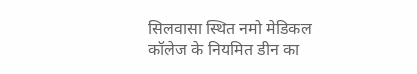सिलवासा स्थित नमो मेडिकल कॉलेज के नियमित डीन का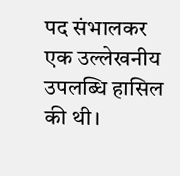पद संभालकर एक उल्लेखनीय उपलब्धि हासिल की थी।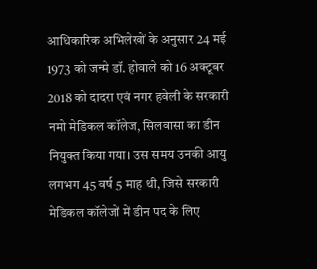आधिकारिक अभिलेखों के अनुसार 24 मई 1973 को जन्मे डॉ. होवाले को 16 अक्टूबर 2018 को दादरा एवं नगर हवेली के सरकारी नमो मेडिकल कॉलेज, सिलवासा का डीन नियुक्त किया गया। उस समय उनकी आयु लगभग 45 वर्ष 5 माह थी, जिसे सरकारी मेडिकल कॉलेजों में डीन पद के लिए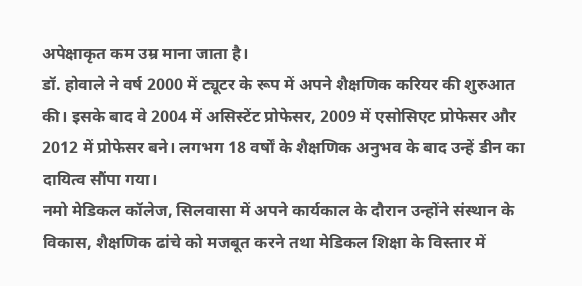अपेक्षाकृत कम उम्र माना जाता है।
डॉ. होवाले ने वर्ष 2000 में ट्यूटर के रूप में अपने शैक्षणिक करियर की शुरुआत की। इसके बाद वे 2004 में असिस्टेंट प्रोफेसर, 2009 में एसोसिएट प्रोफेसर और 2012 में प्रोफेसर बने। लगभग 18 वर्षों के शैक्षणिक अनुभव के बाद उन्हें डीन का दायित्व सौंपा गया।
नमो मेडिकल कॉलेज, सिलवासा में अपने कार्यकाल के दौरान उन्होंने संस्थान के विकास, शैक्षणिक ढांचे को मजबूत करने तथा मेडिकल शिक्षा के विस्तार में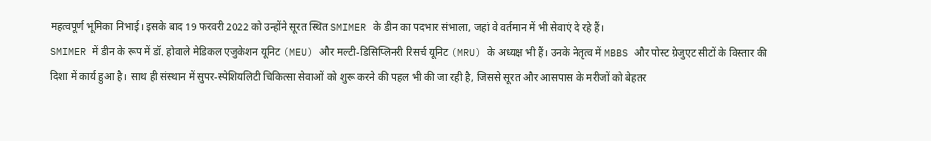महत्वपूर्ण भूमिका निभाई। इसके बाद 19 फरवरी 2022 को उन्होंने सूरत स्थित SMIMER के डीन का पदभार संभाला, जहां वे वर्तमान में भी सेवाएं दे रहे हैं।
SMIMER में डीन के रूप में डॉ. होवाले मेडिकल एजुकेशन यूनिट (MEU) और मल्टी-डिसिप्लिनरी रिसर्च यूनिट (MRU) के अध्यक्ष भी हैं। उनके नेतृत्व में MBBS और पोस्ट ग्रेजुएट सीटों के विस्तार की दिशा में कार्य हुआ है। साथ ही संस्थान में सुपर-स्पेशियलिटी चिकित्सा सेवाओं को शुरू करने की पहल भी की जा रही है, जिससे सूरत और आसपास के मरीजों को बेहतर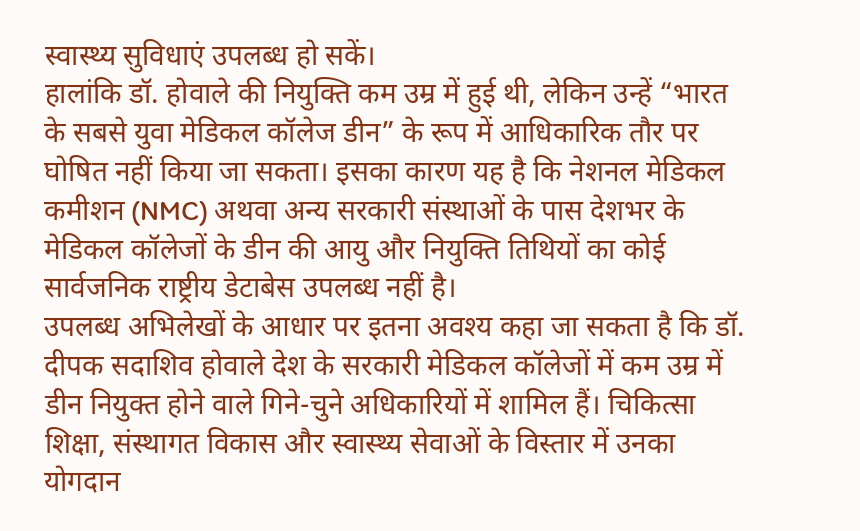स्वास्थ्य सुविधाएं उपलब्ध हो सकें।
हालांकि डॉ. होवाले की नियुक्ति कम उम्र में हुई थी, लेकिन उन्हें “भारत के सबसे युवा मेडिकल कॉलेज डीन” के रूप में आधिकारिक तौर पर घोषित नहीं किया जा सकता। इसका कारण यह है कि नेशनल मेडिकल कमीशन (NMC) अथवा अन्य सरकारी संस्थाओं के पास देशभर के मेडिकल कॉलेजों के डीन की आयु और नियुक्ति तिथियों का कोई सार्वजनिक राष्ट्रीय डेटाबेस उपलब्ध नहीं है।
उपलब्ध अभिलेखों के आधार पर इतना अवश्य कहा जा सकता है कि डॉ. दीपक सदाशिव होवाले देश के सरकारी मेडिकल कॉलेजों में कम उम्र में डीन नियुक्त होने वाले गिने-चुने अधिकारियों में शामिल हैं। चिकित्सा शिक्षा, संस्थागत विकास और स्वास्थ्य सेवाओं के विस्तार में उनका योगदान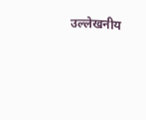उल्लेखनीय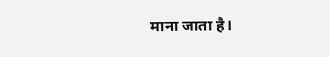माना जाता है।